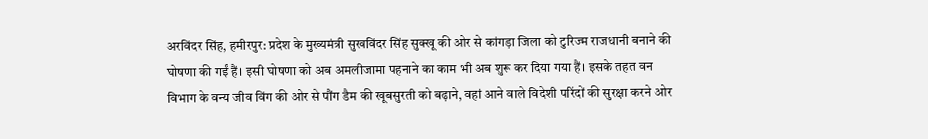अरविंदर सिंह, हमीरपुर: प्रदेश के मुख्यमंत्री सुखविंदर सिंह सुक्खू की ओर से कांगड़ा जिला को टुरिज्म राजधानी बनाने की घोषणा की गईं हैं। इसी घोषणा को अब अमलीजामा पहनाने का काम भी अब शुरू कर दिया गया हैं। इसके तहत वन विभाग के वन्य जीव विंग की ओर से पौंग डैम की खूबसुरती को बढ़ाने, वहां आने वाले विदेशी परिंदों की सुरक्षा करने ओर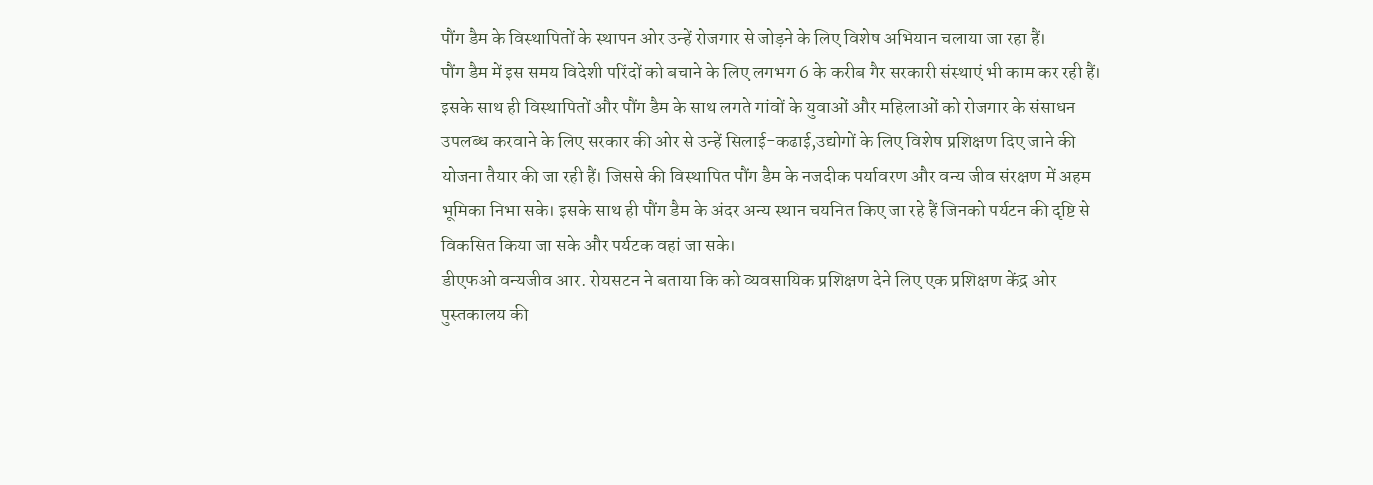पौंग डैम के विस्थापितों के स्थापन ओर उन्हें रोजगार से जोड़ने के लिए विशेष अभियान चलाया जा रहा हैं।
पौंग डैम में इस समय विदेशी परिंदों को बचाने के लिए लगभग 6 के करीब गैर सरकारी संस्थाएं भी काम कर रही हैं। इसके साथ ही विस्थापितों और पौंग डैम के साथ लगते गांवों के युवाओं और महिलाओं को रोजगार के संसाधन उपलब्ध करवाने के लिए सरकार की ओर से उन्हें सिलाई-कढाई,उद्योगों के लिए विशेष प्रशिक्षण दिए जाने की योजना तैयार की जा रही हैं। जिससे की विस्थापित पौंग डैम के नजदीक पर्यावरण और वन्य जीव संरक्षण में अहम भूमिका निभा सके। इसके साथ ही पौंग डैम के अंदर अन्य स्थान चयनित किए जा रहे हैं जिनको पर्यटन की दृष्टि से विकसित किया जा सके और पर्यटक वहां जा सके।
डीएफओ वन्यजीव आर. रोयसटन ने बताया कि को व्यवसायिक प्रशिक्षण देने लिए एक प्रशिक्षण केंद्र ओर पुस्तकालय की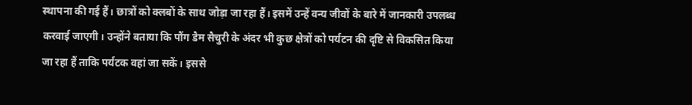स्थापना की गई हैं। छात्रों को क्लबों के साथ जोड़ा जा रहा हैं। इसमें उन्हें वन्य जीवों के बारे में जानकारी उपलब्ध करवाई जाएगी। उन्होंने बताया कि पौंग डैम सैचुरी के अंदर भी कुछ क्षेत्रों को पर्यटन की दृष्टि से विकसित किया जा रहा हैं ताकि पर्यटक वहां जा सकें। इससे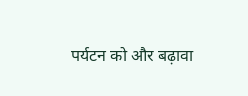पर्यटन को और बढ़ावा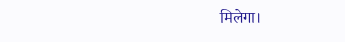मिलेगा।